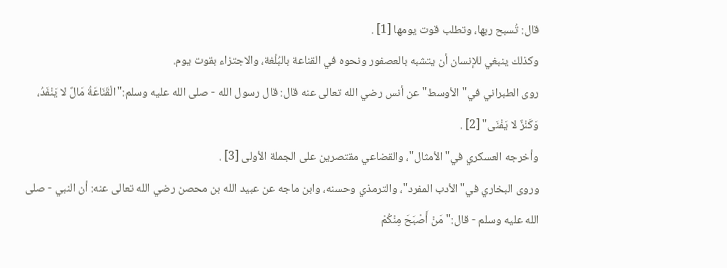قال: تُسبح ربها، وتطلب قوت يومها [1] .
وكذلك ينبغي للإنسان أن يتشبه بالعصفور ونحوه في القناعة بالبُلْغة، والاجتزاء بقوت يوم.
روى الطبراني في"الأوسط"عن أنس رضي الله تعالى عنه قال: قال رسول الله - صلى الله عليه وسلم:"الْقَنَاعَةُ مَالٌ لا يَنْفَدُ، وَكَنْزٌ لا يَفْنَى" [2] .
وأخرجه العسكري في"الأمثال"، والقضاعي مقتصرين على الجملة الأولى [3] .
وروى البخاري في"الأدب المفرد"، والترمذي وحسنه، وابن ماجه عن عبيد الله بن محصن رضي الله تعالى عنه: أن النبي - صلى الله عليه وسلم - قال:"مَنْ أَصْبَحَ مِنْكُمْ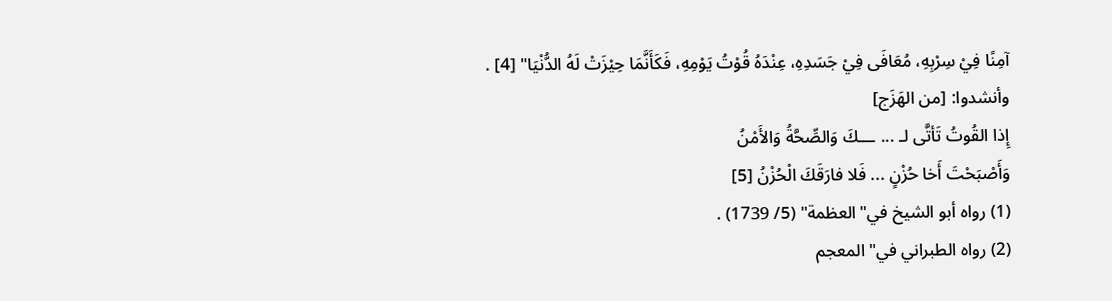آمِنًا فِيْ سِرْبِهِ، مُعَافَى فِيْ جَسَدِهِ، عِنْدَهُ قُوْتُ يَوْمِهِ، فَكَأَنَّمَا حِيْزَتْ لَهُ الدُّنْيَا" [4] .
وأنشدوا: [من الهَزَج]
إِذا القُوتُ تَأتَّى لـ ... ـــكَ وَالصِّحَّةُ وَالأَمْنُ
وَأَصْبَحْتَ أَخا حُزْنٍ ... فَلا فارَقَكَ الْحُزْنُ [5]
(1) رواه أبو الشيخ في"العظمة" (5/ 1739) .
(2) رواه الطبراني في"المعجم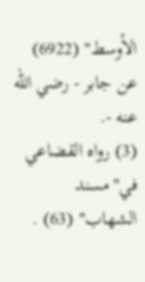الأوسط" (6922) عن جابر - رضي الله عنه -.
(3) رواه القضاعي في"مسند الشهاب" (63) .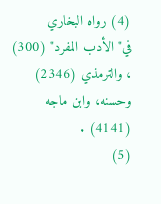(4) رواه البخاري في"الأدب المفرد" (300) ، والترمذي (2346) وحسنه، وابن ماجه (4141) .
(5)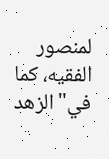لمنصور الفقيه، كما في"الزهد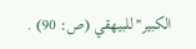الكبير"للبيهقي (ص: 90) .